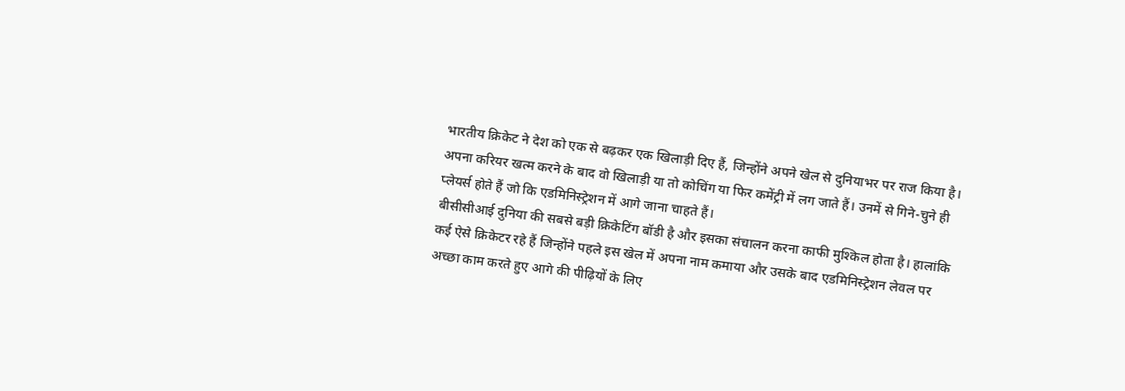भारतीय क्रिकेट ने देश को एक से बढ़कर एक खिलाड़ी दिए हैं, जिन्होंने अपने खेल से दुनियाभर पर राज किया है। अपना करियर खत्म करने के बाद वो खिलाड़ी या तो कोचिंग या फिर कमेंट्री में लग जाते हैं। उनमें से गिने-चुने ही प्लेयर्स होते हैं जो कि एडमिनिस्ट्रेशन में आगे जाना चाहते हैं।
बीसीसीआई दुनिया की सबसे बड़ी क्रिकेटिंग बॉडी है और इसका संचालन करना काफी मुश्किल होता है। हालांकि कई ऐसे क्रिकेटर रहे हैं जिन्होंने पहले इस खेल में अपना नाम कमाया और उसके बाद एडमिनिस्ट्रेशन लेवल पर अच्छा काम करते हुए आगे की पीढ़ियों के लिए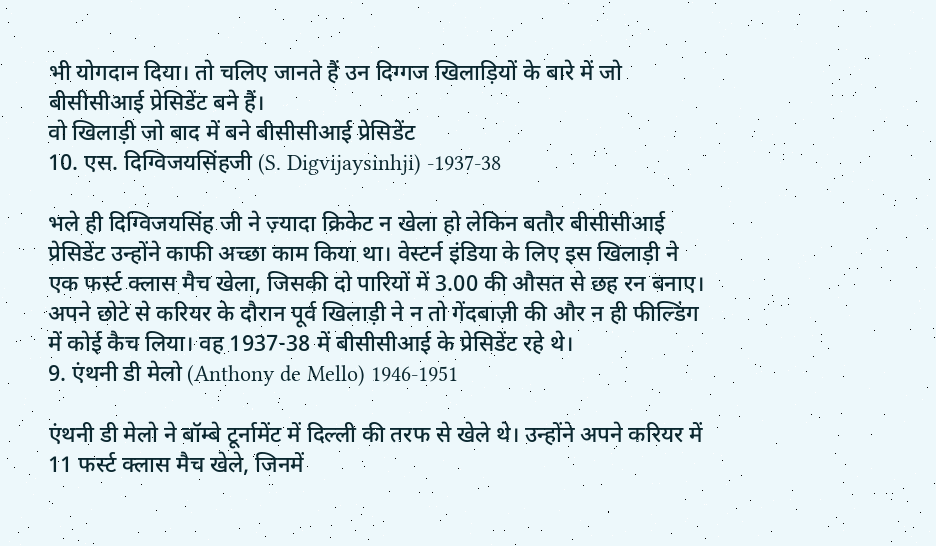भी योगदान दिया। तो चलिए जानते हैं उन दिग्गज खिलाड़ियों के बारे में जो बीसीसीआई प्रेसिडेंट बने हैं।
वो खिलाड़ी जो बाद में बने बीसीसीआई प्रेसिडेंट
10. एस. दिग्विजयसिंहजी (S. Digvijaysinhji) -1937-38

भले ही दिग्विजयसिंह जी ने ज़्यादा क्रिकेट न खेला हो लेकिन बतौर बीसीसीआई प्रेसिडेंट उन्होंने काफी अच्छा काम किया था। वेस्टर्न इंडिया के लिए इस खिलाड़ी ने एक फर्स्ट क्लास मैच खेला, जिसकी दो पारियों में 3.00 की औसत से छह रन बनाए। अपने छोटे से करियर के दौरान पूर्व खिलाड़ी ने न तो गेंदबाज़ी की और न ही फील्डिंग में कोई कैच लिया। वह 1937-38 में बीसीसीआई के प्रेसिडेंट रहे थे।
9. एंथनी डी मेलो (Anthony de Mello) 1946-1951

एंथनी डी मेलो ने बॉम्बे टूर्नामेंट में दिल्ली की तरफ से खेले थे। उन्होंने अपने करियर में 11 फर्स्ट क्लास मैच खेले, जिनमें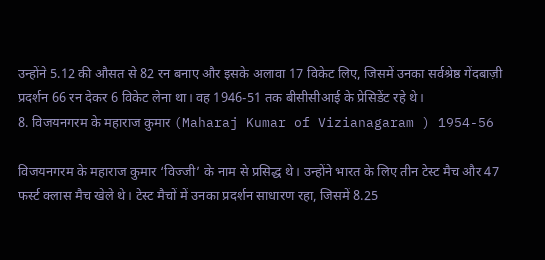उन्होंने 5.12 की औसत से 82 रन बनाए और इसके अलावा 17 विकेट लिए, जिसमें उनका सर्वश्रेष्ठ गेंदबाज़ी प्रदर्शन 66 रन देकर 6 विकेट लेना था। वह 1946-51 तक बीसीसीआई के प्रेसिडेंट रहे थे।
8. विजयनगरम के महाराज कुमार (Maharaj Kumar of Vizianagaram ) 1954-56

विजयनगरम के महाराज कुमार ‘विज्जी’ के नाम से प्रसिद्ध थे। उन्होंने भारत के लिए तीन टेस्ट मैच और 47 फर्स्ट क्लास मैच खेले थे। टेस्ट मैचों में उनका प्रदर्शन साधारण रहा, जिसमें 8.25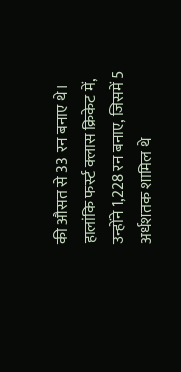की औसत से 33 रन बनाए थे। हालांकि फर्स्ट क्लास क्रिकेट में, उन्होंने 1,228 रन बनाए, जिसमें 5 अर्धशतक शामिल थे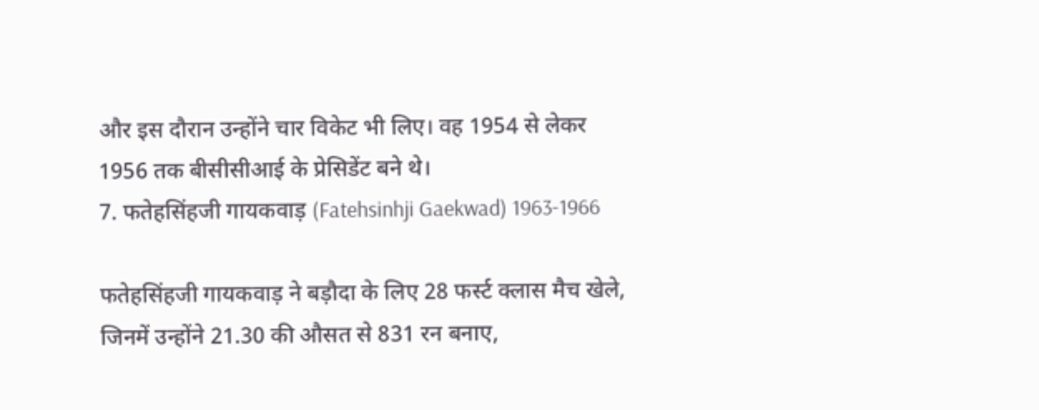और इस दौरान उन्होंने चार विकेट भी लिए। वह 1954 से लेकर 1956 तक बीसीसीआई के प्रेसिडेंट बने थे।
7. फतेहसिंहजी गायकवाड़ (Fatehsinhji Gaekwad) 1963-1966

फतेहसिंहजी गायकवाड़ ने बड़ौदा के लिए 28 फर्स्ट क्लास मैच खेले, जिनमें उन्होंने 21.30 की औसत से 831 रन बनाए,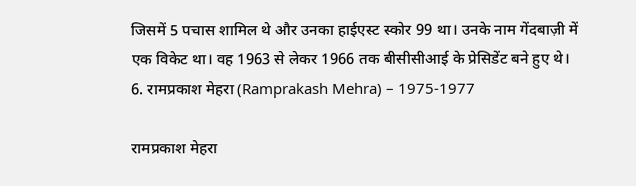जिसमें 5 पचास शामिल थे और उनका हाईएस्ट स्कोर 99 था। उनके नाम गेंदबाज़ी में एक विकेट था। वह 1963 से लेकर 1966 तक बीसीसीआई के प्रेसिडेंट बने हुए थे।
6. रामप्रकाश मेहरा (Ramprakash Mehra) – 1975-1977

रामप्रकाश मेहरा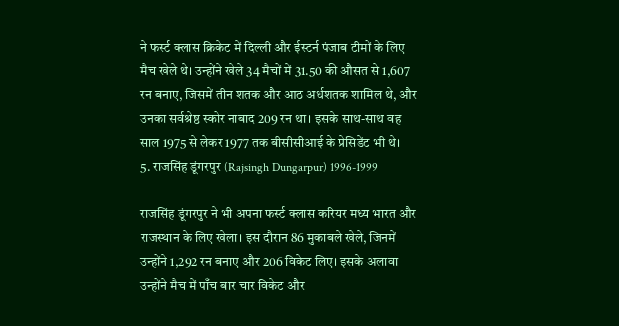ने फर्स्ट क्लास क्रिकेट में दिल्ली और ईस्टर्न पंजाब टीमों के लिए मैच खेले थे। उन्होंने खेले 34 मैचों में 31.50 की औसत से 1,607 रन बनाए, जिसमें तीन शतक और आठ अर्धशतक शामिल थे, और उनका सर्वश्रेष्ठ स्कोर नाबाद 209 रन था। इसके साथ-साथ वह साल 1975 से लेकर 1977 तक बीसीसीआई के प्रेसिडेंट भी थे।
5. राजसिंह डूंगरपुर (Rajsingh Dungarpur) 1996-1999

राजसिंह डूंगरपुर ने भी अपना फर्स्ट क्लास करियर मध्य भारत और राजस्थान के लिए खेला। इस दौरान 86 मुकाबले खेले, जिनमें उन्होंने 1,292 रन बनाए और 206 विकेट लिए। इसके अलावा उन्होंने मैच में पाँच बार चार विकेट और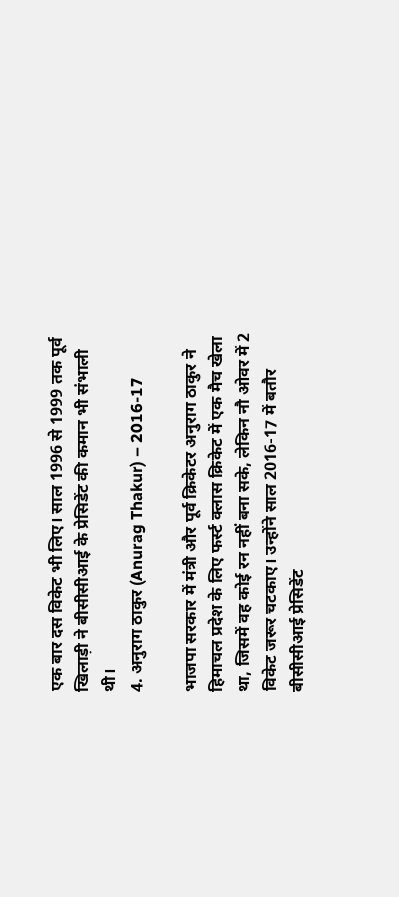एक बार दस विकेट भी लिए। साल 1996 से 1999 तक पूर्व खिलाड़ी ने बीसीसीआई के प्रेसिडेंट की कमान भी संभाली थी।
4. अनुराग ठाकुर (Anurag Thakur) – 2016-17

भाजपा सरकार में मंत्री और पूर्व क्रिकेटर अनुराग ठाकुर ने हिमाचल प्रदेश के लिए फर्स्ट क्लास क्रिकेट में एक मैच खेला था, जिसमें वह कोई रन नहीं बना सके, लेकिन नौ ओवर में 2 विकेट जरूर चटकाए। उन्होंने साल 2016-17 में बतौर बीसीसीआई प्रेसिडेंट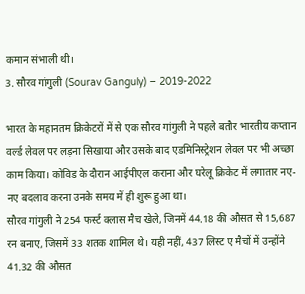कमान संभाली थी।
3. सौरव गांगुली (Sourav Ganguly) – 2019-2022

भारत के महानतम क्रिकेटरों में से एक सौरव गांगुली ने पहले बतौर भारतीय कप्तान वर्ल्ड लेवल पर लड़ना सिखाया और उसके बाद एडमिनिस्ट्रेशन लेवल पर भी अच्छा काम किया। कोविड के दौरान आईपीएल कराना और घरेलू क्रिकेट में लगातार नए-नए बदलाव करना उनके समय में ही शुरू हुआ था।
सौरव गांगुली ने 254 फर्स्ट क्लास मैच खेले, जिनमें 44.18 की औसत से 15,687 रन बनाए, जिसमें 33 शतक शामिल थे। यही नहीं, 437 लिस्ट ए मैचों में उन्होंने 41.32 की औसत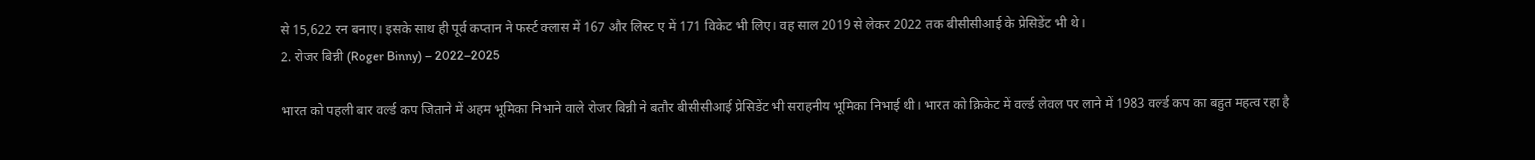से 15,622 रन बनाए। इसके साथ ही पूर्व कप्तान ने फर्स्ट क्लास में 167 और लिस्ट ए में 171 विकेट भी लिए। वह साल 2019 से लेकर 2022 तक बीसीसीआई के प्रेसिडेंट भी थे।
2. रोजर बिन्नी (Roger Binny) – 2022–2025

भारत को पहली बार वर्ल्ड कप जिताने में अहम भूमिका निभाने वाले रोजर बिन्नी ने बतौर बीसीसीआई प्रेसिडेंट भी सराहनीय भूमिका निभाई थी। भारत को क्रिकेट में वर्ल्ड लेवल पर लाने में 1983 वर्ल्ड कप का बहुत महत्व रहा है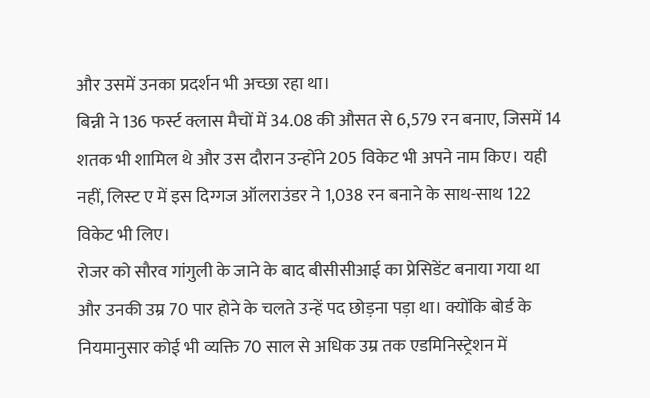और उसमें उनका प्रदर्शन भी अच्छा रहा था।
बिन्नी ने 136 फर्स्ट क्लास मैचों में 34.08 की औसत से 6,579 रन बनाए, जिसमें 14 शतक भी शामिल थे और उस दौरान उन्होंने 205 विकेट भी अपने नाम किए। यही नहीं, लिस्ट ए में इस दिग्गज ऑलराउंडर ने 1,038 रन बनाने के साथ-साथ 122 विकेट भी लिए।
रोजर को सौरव गांगुली के जाने के बाद बीसीसीआई का प्रेसिडेंट बनाया गया था और उनकी उम्र 70 पार होने के चलते उन्हें पद छोड़ना पड़ा था। क्योंकि बोर्ड के नियमानुसार कोई भी व्यक्ति 70 साल से अधिक उम्र तक एडमिनिस्ट्रेशन में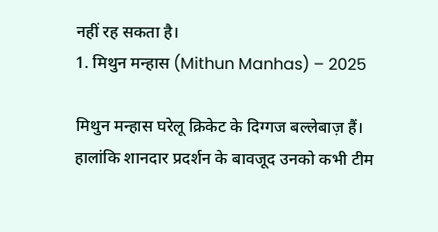नहीं रह सकता है।
1. मिथुन मन्हास (Mithun Manhas) – 2025

मिथुन मन्हास घरेलू क्रिकेट के दिग्गज बल्लेबाज़ हैं। हालांकि शानदार प्रदर्शन के बावजूद उनको कभी टीम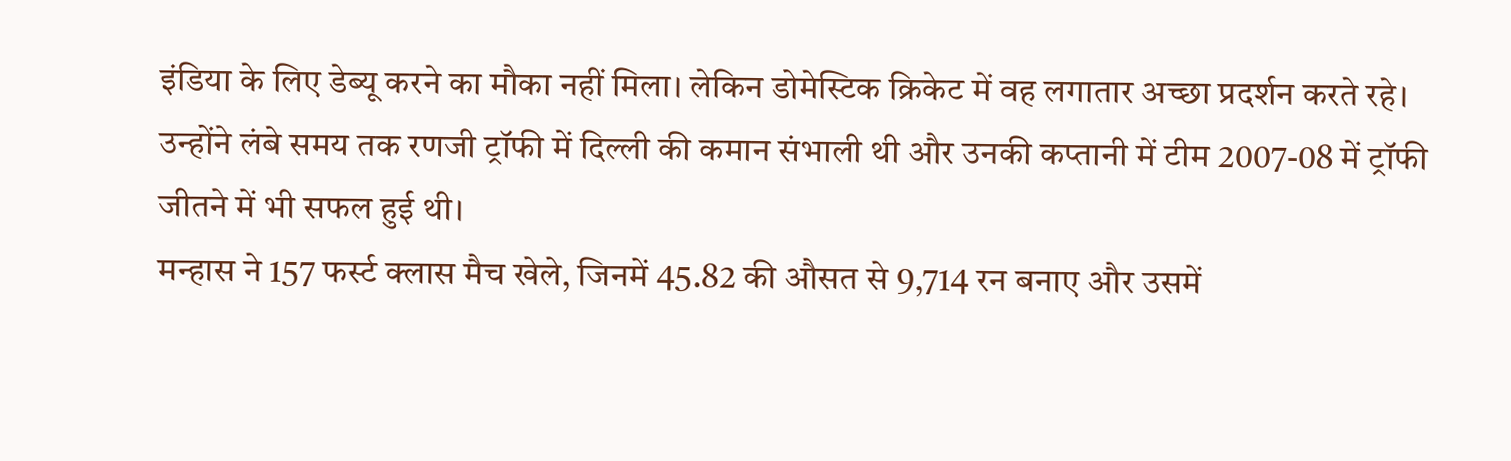इंडिया के लिए डेब्यू करने का मौका नहीं मिला। लेकिन डोमेस्टिक क्रिकेट में वह लगातार अच्छा प्रदर्शन करते रहे। उन्होंने लंबे समय तक रणजी ट्रॉफी में दिल्ली की कमान संभाली थी और उनकी कप्तानी में टीम 2007-08 में ट्रॉफी जीतने में भी सफल हुई थी।
मन्हास ने 157 फर्स्ट क्लास मैच खेले, जिनमें 45.82 की औसत से 9,714 रन बनाए और उसमें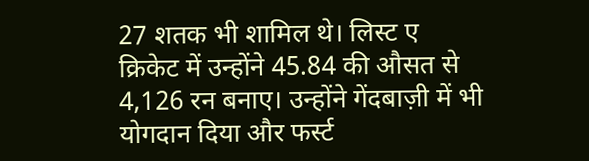27 शतक भी शामिल थे। लिस्ट ए क्रिकेट में उन्होंने 45.84 की औसत से 4,126 रन बनाए। उन्होंने गेंदबाज़ी में भी योगदान दिया और फर्स्ट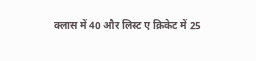क्लास में 40 और लिस्ट ए क्रिकेट में 25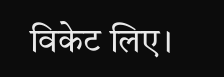विकेट लिए।